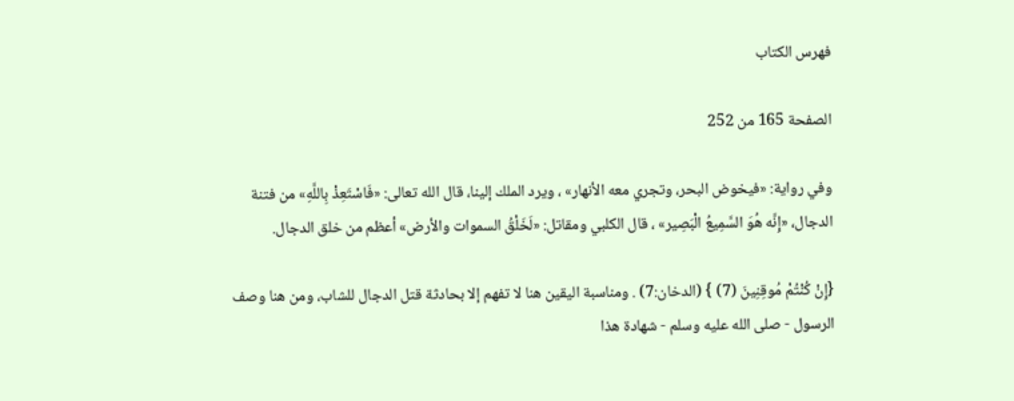فهرس الكتاب

الصفحة 165 من 252

وفي رواية: «فيخوض البحر، وتجري معه الأنهار» ، ويرد الملك إلينا، قال الله تعالى: «فَاسْتَعِذْ بِاللَّهِ» من فتنة الدجال، «إِنَّه هُوَ السَّمِيعُ الْبَصِير» ، قال الكلبي ومقاتل: «لَخَلْقُ السموات والأرض» أعظم من خلق الدجال.

{إِنْ كُنْتُمْ مُوقِنِينَ (7) } (الدخان:7) . ومناسبة اليقين هنا لا تفهم إلا بحادثة قتل الدجال للشاب، ومن هنا وصف الرسول - صلى الله عليه وسلم - شهادة هذا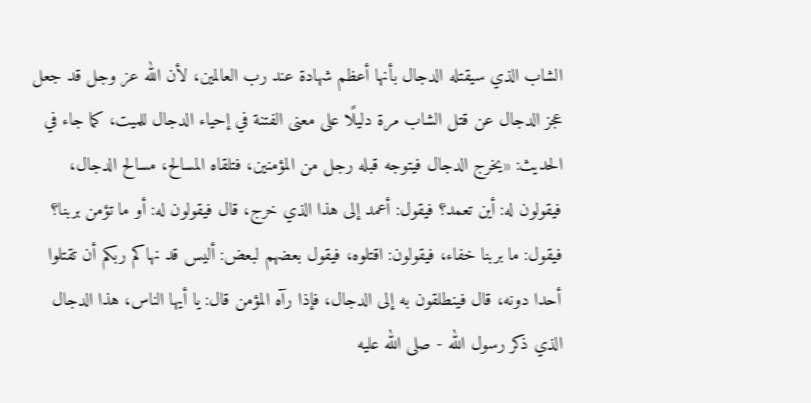الشاب الذي سيقتله الدجال بأنها أعظم شهادة عند رب العالمين، لأن الله عز وجل قد جعل عجز الدجال عن قتل الشاب مرة دليلًا على معنى الفتنة في إحياء الدجال للميت، كما جاء في الحديث: «يخرج الدجال فيتوجه قبله رجل من المؤمنين، فتلقاه المسالح، مسالح الدجال، فيقولون له: أين تعمد؟ فيقول: أعمد إلى هذا الذي خرج، قال فيقولون له: أو ما تؤمن بربنا؟ فيقول: ما بربنا خفاء، فيقولون: اقتلوه، فيقول بعضهم لبعض: أليس قد نهاكم ربكم أن تقتلوا أحدا دونه، قال فينطلقون به إلى الدجال، فإذا رآه المؤمن قال: يا أيها الناس، هذا الدجال الذي ذكر رسول الله - صلى الله عليه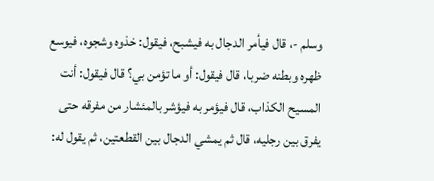وسلم -، قال فيأمر الدجال به فيشبح، فيقول: خذوه وشجوه، فيوسع ظهره وبطنه ضربا، قال فيقول: أو ما تؤمن بي؟ قال فيقول: أنت المسيح الكذاب، قال فيؤمر به فيؤشر بالمئشار من مفرقه حتى يفرق بين رجليه، قال ثم يمشي الدجال بين القطعتين، ثم يقول له: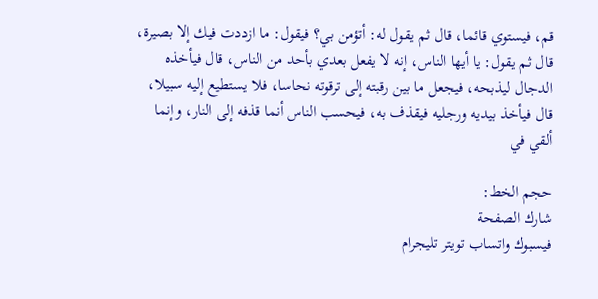قم، فيستوي قائما، قال ثم يقول له: أتؤمن بي؟ فيقول: ما ازددت فيك إلا بصيرة، قال ثم يقول: يا أيها الناس، إنه لا يفعل بعدي بأحد من الناس، قال فيأخذه الدجال ليذبحه، فيجعل ما بين رقبته إلى ترقوته نحاسا، فلا يستطيع إليه سبيلا، قال فيأخذ بيديه ورجليه فيقذف به، فيحسب الناس أنما قذفه إلى النار، وإنما ألقي في

حجم الخط:
شارك الصفحة
فيسبوك واتساب تويتر تليجرام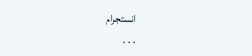انستجرام
. . .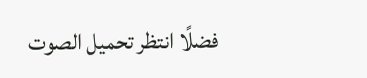فضلًا انتظر تحميل الصوت